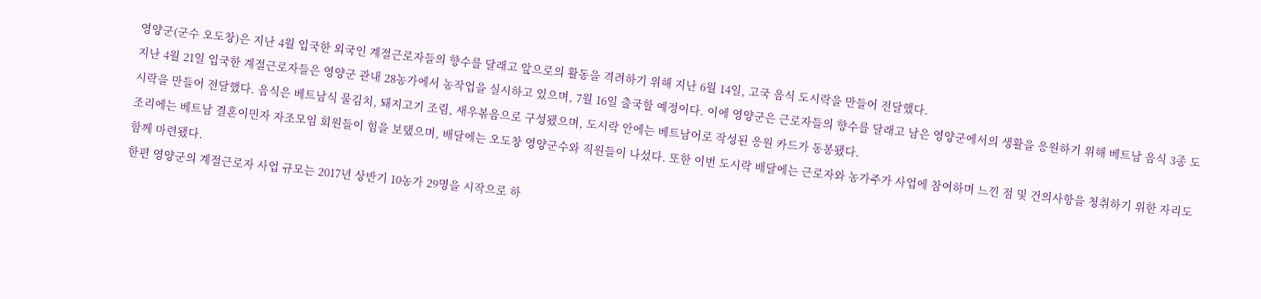영양군(군수 오도창)은 지난 4월 입국한 외국인 계절근로자들의 향수를 달래고 앞으로의 활동을 격려하기 위해 지난 6월 14일, 고국 음식 도시락을 만들어 전달했다.
지난 4월 21일 입국한 계절근로자들은 영양군 관내 28농가에서 농작업을 실시하고 있으며, 7월 16일 출국할 예정이다. 이에 영양군은 근로자들의 향수를 달래고 남은 영양군에서의 생활을 응원하기 위해 베트남 음식 3종 도시락을 만들어 전달했다. 음식은 베트남식 물김치, 돼지고기 조림, 새우볶음으로 구성됐으며, 도시락 안에는 베트남어로 작성된 응원 카드가 동봉됐다.
조리에는 베트남 결혼이민자 자조모임 회원들이 힘을 보탰으며, 배달에는 오도창 영양군수와 직원들이 나섰다. 또한 이번 도시락 배달에는 근로자와 농가주가 사업에 참여하며 느낀 점 및 건의사항을 청취하기 위한 자리도 함께 마련됐다.
한편 영양군의 계절근로자 사업 규모는 2017년 상반기 10농가 29명을 시작으로 하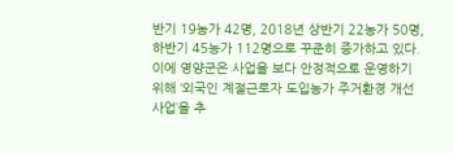반기 19농가 42명, 2018년 상반기 22농가 50명, 하반기 45농가 112명으로 꾸준히 증가하고 있다. 이에 영양군은 사업을 보다 안정적으로 운영하기 위해 ‘외국인 계절근로자 도입농가 주거환경 개선사업’을 추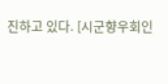진하고 있다. [시군향우회인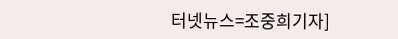터넷뉴스=조중희기자]